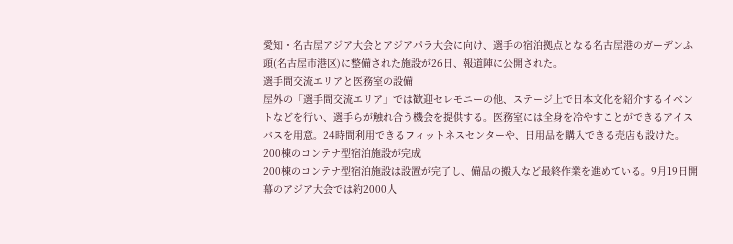愛知・名古屋アジア大会とアジアパラ大会に向け、選手の宿泊拠点となる名古屋港のガーデンふ頭(名古屋市港区)に整備された施設が26日、報道陣に公開された。
選手間交流エリアと医務室の設備
屋外の「選手間交流エリア」では歓迎セレモニーの他、ステージ上で日本文化を紹介するイベントなどを行い、選手らが触れ合う機会を提供する。医務室には全身を冷やすことができるアイスバスを用意。24時間利用できるフィットネスセンターや、日用品を購入できる売店も設けた。
200棟のコンテナ型宿泊施設が完成
200棟のコンテナ型宿泊施設は設置が完了し、備品の搬入など最終作業を進めている。9月19日開幕のアジア大会では約2000人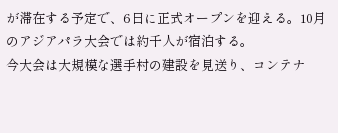が滞在する予定で、6日に正式オープンを迎える。10月のアジアパラ大会では約千人が宿泊する。
今大会は大規模な選手村の建設を見送り、コンテナ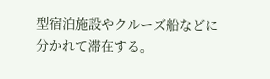型宿泊施設やクルーズ船などに分かれて滞在する。